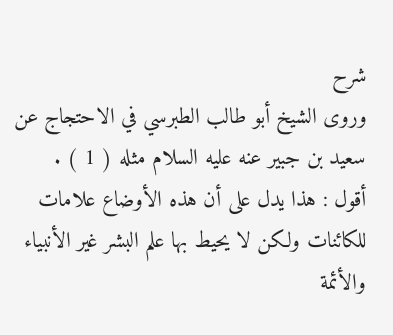شرح
وروى الشيخ أبو طالب الطبرسي في الاحتجاج عن سعيد بن جبير عنه عليه السلام مثله ( 1 ) .
أقول : هذا يدل على أن هذه الأوضاع علامات للكائنات ولكن لا يحيط بها علم البشر غير الأنبياء والأئمة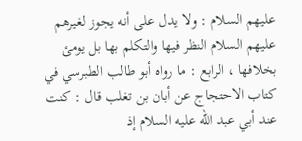عليهم السلام : ولا يدل على أنه يجوز لغيرهم عليهم السلام النظر فيها والتكلم بها بل يومئ بخلافها ، الرابع : ما رواه أبو طالب الطبرسي في كتاب الاحتجاج عن أبان بن تغلب قال : كنت عند أبي عبد الله عليه السلام إذ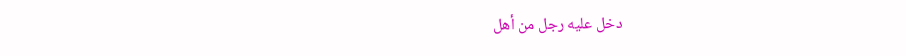دخل عليه رجل من أهل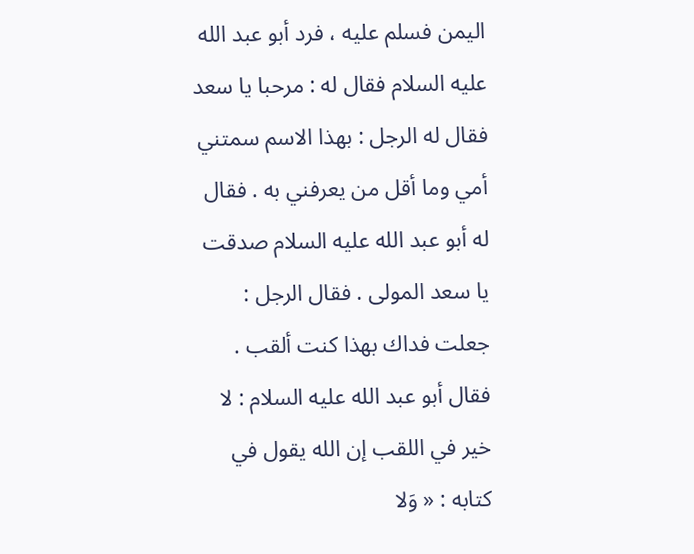اليمن فسلم عليه ، فرد أبو عبد الله عليه السلام فقال له : مرحبا يا سعد فقال له الرجل : بهذا الاسم سمتني أمي وما أقل من يعرفني به . فقال له أبو عبد الله عليه السلام صدقت يا سعد المولى . فقال الرجل :
جعلت فداك بهذا كنت ألقب . فقال أبو عبد الله عليه السلام : لا خير في اللقب إن الله يقول في كتابه : « وَلا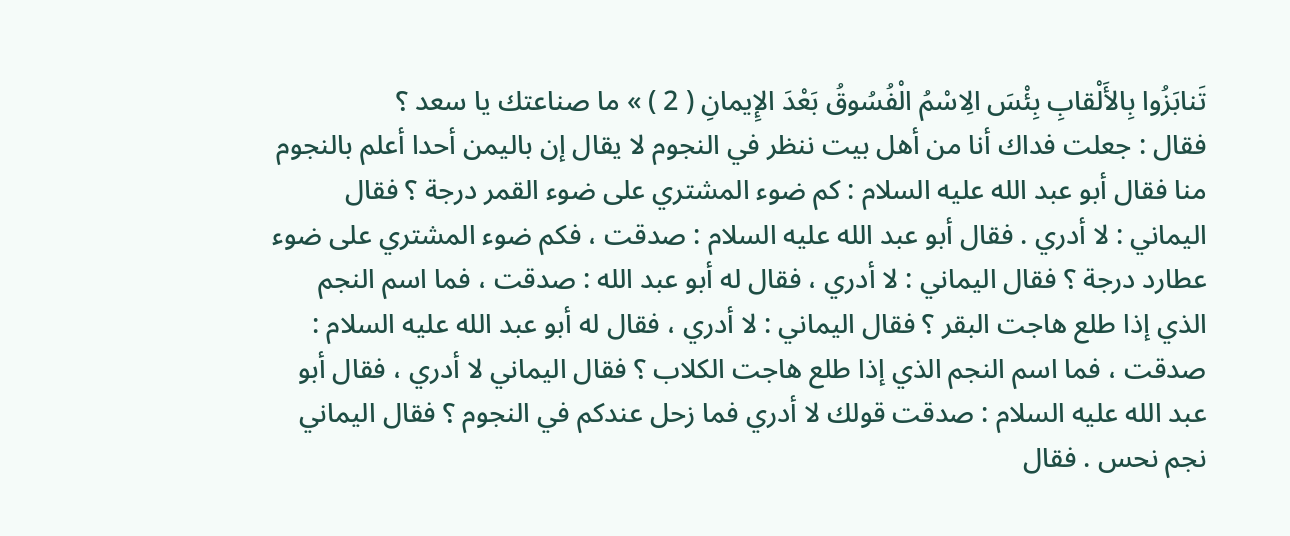تَنابَزُوا بِالأَلْقابِ بِئْسَ الِاسْمُ الْفُسُوقُ بَعْدَ الإِيمانِ ( 2 ) » ما صناعتك يا سعد ؟
فقال : جعلت فداك أنا من أهل بيت ننظر في النجوم لا يقال إن باليمن أحدا أعلم بالنجوم منا فقال أبو عبد الله عليه السلام : كم ضوء المشتري على ضوء القمر درجة ؟ فقال اليماني : لا أدري . فقال أبو عبد الله عليه السلام : صدقت ، فكم ضوء المشتري على ضوء عطارد درجة ؟ فقال اليماني : لا أدري ، فقال له أبو عبد الله : صدقت ، فما اسم النجم الذي إذا طلع هاجت البقر ؟ فقال اليماني : لا أدري ، فقال له أبو عبد الله عليه السلام : صدقت ، فما اسم النجم الذي إذا طلع هاجت الكلاب ؟ فقال اليماني لا أدري ، فقال أبو عبد الله عليه السلام : صدقت قولك لا أدري فما زحل عندكم في النجوم ؟ فقال اليماني نجم نحس . فقال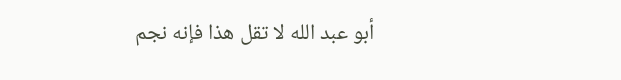أبو عبد الله لا تقل هذا فإنه نجم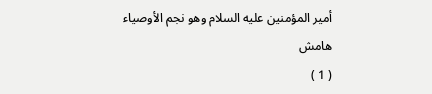أمير المؤمنين عليه السلام وهو نجم الأوصياء
هامش
( 1 )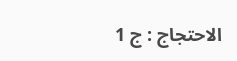الاحتجاج : ج 1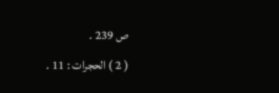ص 239 .
( 2 ) الحجرات : 11 .